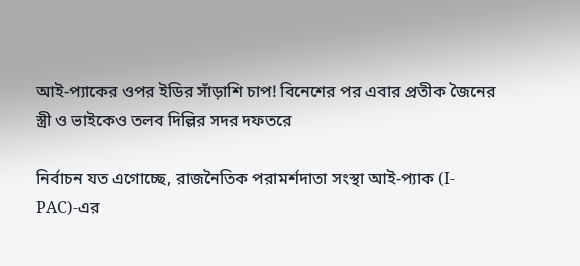আই-প্যাকের ওপর ইডির সাঁড়াশি চাপ! বিনেশের পর এবার প্রতীক জৈনের স্ত্রী ও ভাইকেও তলব দিল্লির সদর দফতরে

নির্বাচন যত এগোচ্ছে, রাজনৈতিক পরামর্শদাতা সংস্থা আই-প্যাক (I-PAC)-এর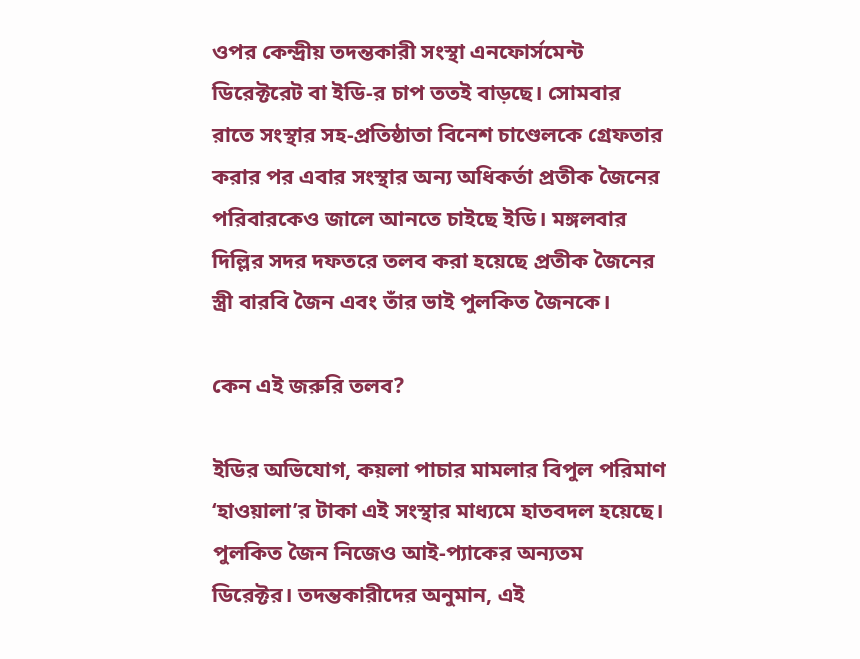ওপর কেন্দ্রীয় তদন্তকারী সংস্থা এনফোর্সমেন্ট ডিরেক্টরেট বা ইডি-র চাপ ততই বাড়ছে। সোমবার রাতে সংস্থার সহ-প্রতিষ্ঠাতা বিনেশ চাণ্ডেলকে গ্রেফতার করার পর এবার সংস্থার অন্য অধিকর্তা প্রতীক জৈনের পরিবারকেও জালে আনতে চাইছে ইডি। মঙ্গলবার দিল্লির সদর দফতরে তলব করা হয়েছে প্রতীক জৈনের স্ত্রী বারবি জৈন এবং তাঁর ভাই পুলকিত জৈনকে।

কেন এই জরুরি তলব?

ইডির অভিযোগ, কয়লা পাচার মামলার বিপুল পরিমাণ ‘হাওয়ালা’র টাকা এই সংস্থার মাধ্যমে হাতবদল হয়েছে। পুলকিত জৈন নিজেও আই-প্যাকের অন্যতম ডিরেক্টর। তদন্তকারীদের অনুমান, এই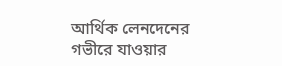আর্থিক লেনদেনের গভীরে যাওয়ার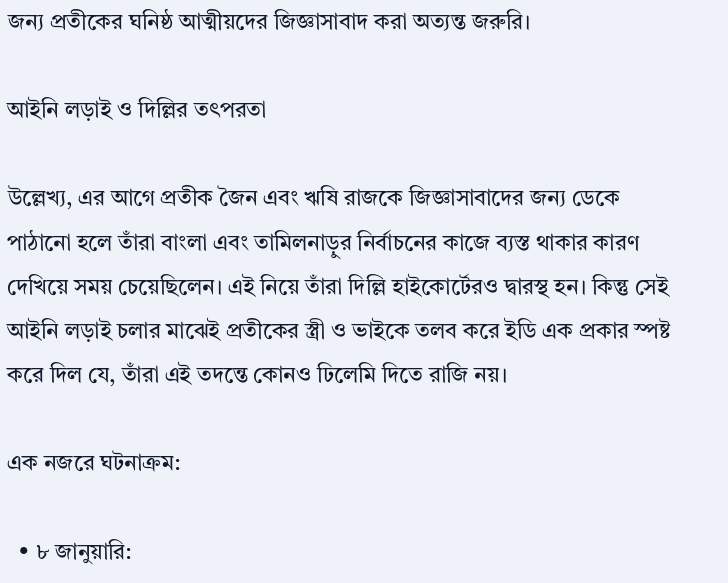জন্য প্রতীকের ঘনিষ্ঠ আত্মীয়দের জিজ্ঞাসাবাদ করা অত্যন্ত জরুরি।

আইনি লড়াই ও দিল্লির তৎপরতা

উল্লেখ্য, এর আগে প্রতীক জৈন এবং ঋষি রাজকে জিজ্ঞাসাবাদের জন্য ডেকে পাঠানো হলে তাঁরা বাংলা এবং তামিলনাড়ুর নির্বাচনের কাজে ব্যস্ত থাকার কারণ দেখিয়ে সময় চেয়েছিলেন। এই নিয়ে তাঁরা দিল্লি হাইকোর্টেরও দ্বারস্থ হন। কিন্তু সেই আইনি লড়াই চলার মাঝেই প্রতীকের স্ত্রী ও ভাইকে তলব করে ইডি এক প্রকার স্পষ্ট করে দিল যে, তাঁরা এই তদন্তে কোনও ঢিলেমি দিতে রাজি নয়।

এক নজরে ঘটনাক্রম:

  • ৮ জানুয়ারি: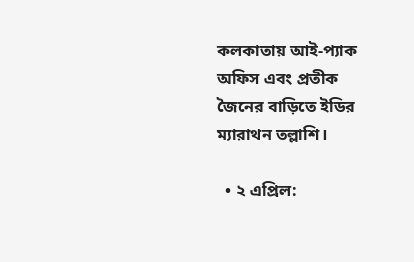কলকাতায় আই-প্যাক অফিস এবং প্রতীক জৈনের বাড়িতে ইডির ম্যারাথন তল্লাশি।

  • ২ এপ্রিল: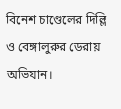বিনেশ চাণ্ডেলের দিল্লি ও বেঙ্গালুরুর ডেরায় অভিযান।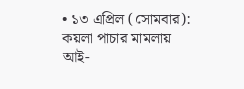• ১৩ এপ্রিল (সোমবার): কয়লা পাচার মামলায় আই-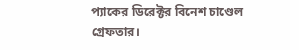প্যাকের ডিরেক্টর বিনেশ চাণ্ডেল গ্রেফতার।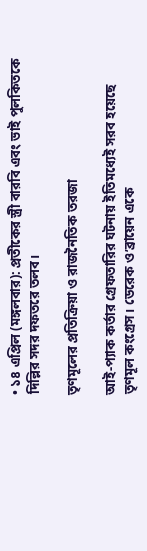• ১৪ এপ্রিল (মঙ্গলবার): প্রতীকের স্ত্রী বারবি এবং ভাই পুলকিতকে দিল্লির সদর দফতরে তলব।

তৃণমূলের প্রতিক্রিয়া ও রাজনৈতিক তরজা

আই-প্যাক কর্তার গ্রেফতারির ঘটনায় ইতিমধ্যেই সরব হয়েছে তৃণমূল কংগ্রেস। ডেরেক ও’ব্রায়েন একে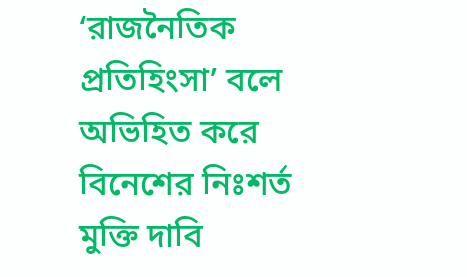‘রাজনৈতিক প্রতিহিংসা’ বলে অভিহিত করে বিনেশের নিঃশর্ত মুক্তি দাবি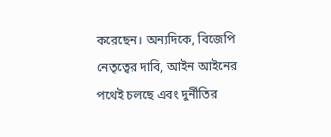করেছেন। অন্যদিকে, বিজেপি নেতৃত্বের দাবি, আইন আইনের পথেই চলছে এবং দুর্নীতির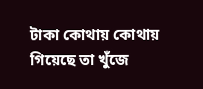টাকা কোথায় কোথায় গিয়েছে তা খুঁজে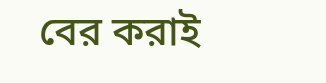বের করাই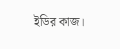ইডির কাজ।